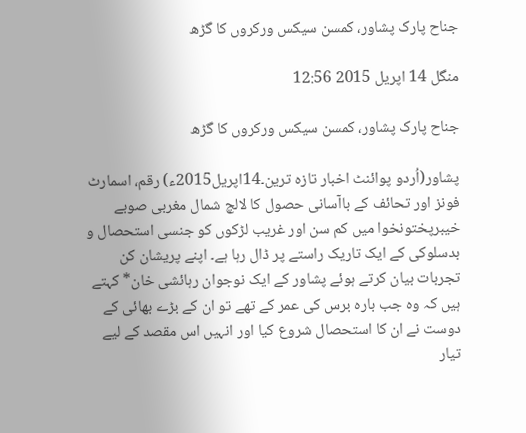جناح پارک پشاور، کمسن سیکس ورکروں کا گڑھ

منگل 14 اپریل 2015 12:56

جناح پارک پشاور، کمسن سیکس ورکروں کا گڑھ

پشاور(اُردو پوائنٹ اخبار تازہ ترین۔14اپریل2015ء) رقم، اسمارٹ فونز اور تحائف کے باآسانی حصول کا لالچ شمال مغربی صوبے خیبرپختونخوا میں کم سن اور غریب لڑکوں کو جنسی استحصال و بدسلوکی کے ایک تاریک راستے پر ڈال رہا ہے۔ اپنے پریشان کن تجربات بیان کرتے ہوئے پشاور کے ایک نوجوان رہائشی خان* کہتے ہیں کہ وہ جب بارہ برس کی عمر کے تھے تو ان کے بڑے بھائی کے دوست نے ان کا استحصال شروع کیا اور انہیں اس مقصد کے لیے تیار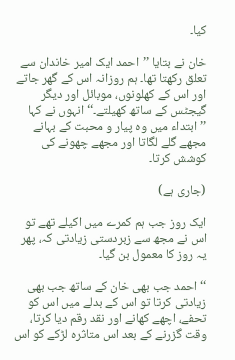کیا۔

خان نے بتایا ’’احمد ایک امیر خاندان سے تعلق رکھتا تھا۔ ہم روزانہ اس کے گھر جاتے اور اس کے کھلونوں، موبائل اور دیگر گیجٹس کے ساتھ کھیلتے۔‘‘ انہوں نے کہا ’’ابتداء میں وہ پیار و محبت کے بہانے مجھے گلے لگاتا اور مجھے چھونے کی کوشش کرتا۔

(جاری ہے)

ایک روز جب ہم کمرے میں اکیلے تھے تو اس نے مجھ سے زبردستی زیادتی کہ، پھر یہ روز کا معمول بن گیا۔

‘‘ احمد جب بھی خان کے ساتھ جب بھی زیادتی کرتا تو اس کے بدلے میں اس کو تحفے، اچھے کھانے اور نقد رقم دیا کرتا، وقت گزرنے کے بعد اس متاثرہ لڑکے کو اس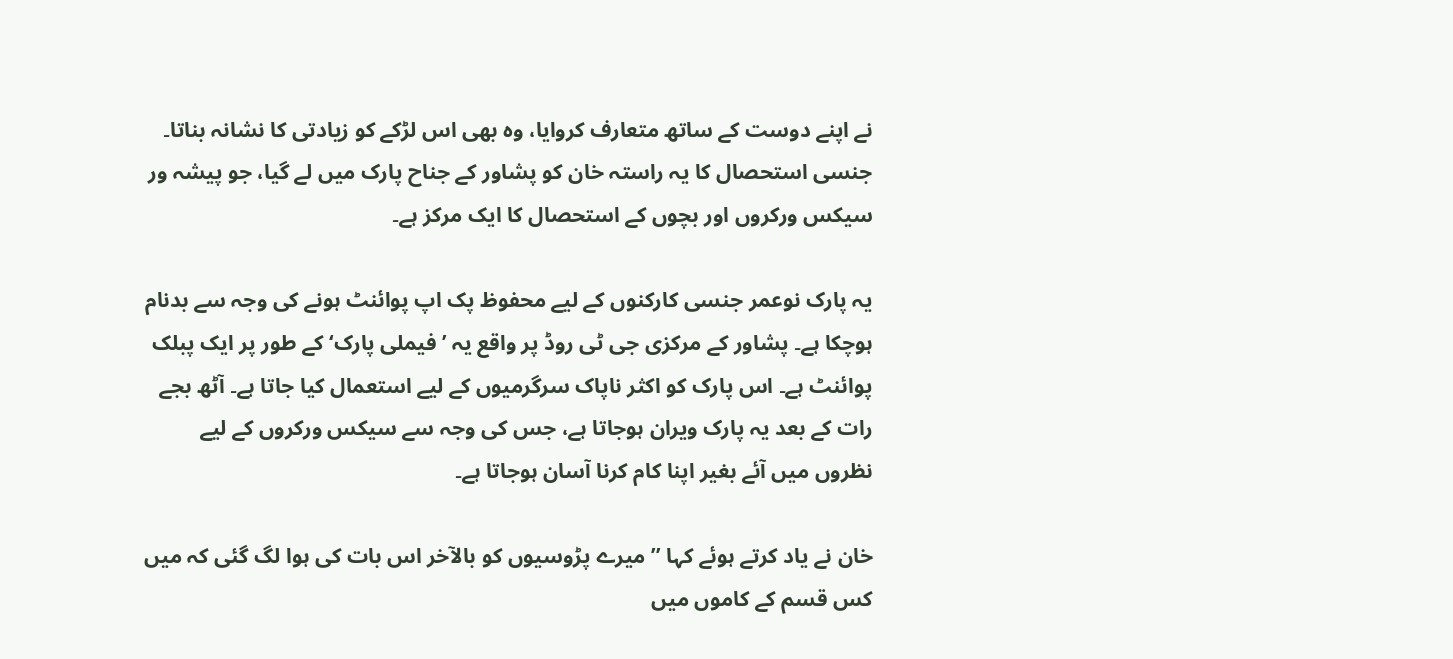نے اپنے دوست کے ساتھ متعارف کروایا، وہ بھی اس لڑکے کو زیادتی کا نشانہ بناتا۔ جنسی استحصال کا یہ راستہ خان کو پشاور کے جناح پارک میں لے گیا، جو پیشہ ور سیکس ورکروں اور بچوں کے استحصال کا ایک مرکز ہے۔

یہ پارک نوعمر جنسی کارکنوں کے لیے محفوظ پک اپ پوائنٹ ہونے کی وجہ سے بدنام ہوچکا ہے۔ پشاور کے مرکزی جی ٹی روڈ پر واقع یہ ’فیملی پارک‘ کے طور پر ایک پبلک پوائنٹ ہے۔ اس پارک کو اکثر ناپاک سرگرمیوں کے لیے استعمال کیا جاتا ہے۔ آٹھ بجے رات کے بعد یہ پارک ویران ہوجاتا ہے، جس کی وجہ سے سیکس ورکروں کے لیے نظروں میں آئے بغیر اپنا کام کرنا آسان ہوجاتا ہے۔

خان نے یاد کرتے ہوئے کہا ’’میرے پڑوسیوں کو بالآخر اس بات کی ہوا لگ گئی کہ میں کس قسم کے کاموں میں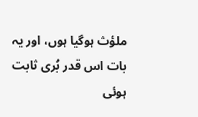ملؤث ہوگیا ہوں، اور یہ بات اس قدر بُری ثابت ہوئی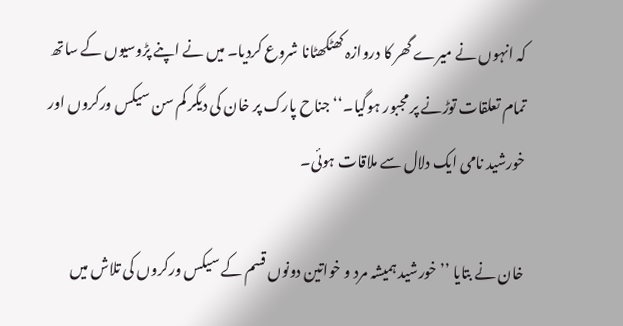کہ انہوں نے میرے گھر کا دروازہ کھٹکھٹانا شروع کردیا۔ میں نے اپنے پڑوسیوں کے ساتھ تمام تعلقات توڑنے پر مجبور ہوگیا۔‘‘ جناح پارک پر خان کی دیگر کم سن سیکس ورکروں اور خورشید نامی ایک دلال سے ملاقات ہوئی۔

خان نے بتایا ’’خورشید ہمیشہ مرد و خواتین دونوں قسم کے سیکس ورکروں کی تلاش میں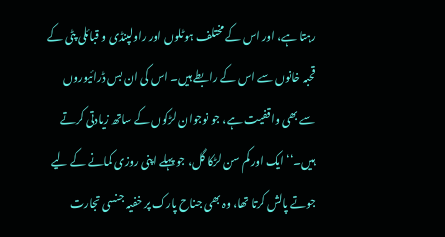رہتا ہے، اور اس کے مختلف ہوٹلوں اور راولپنڈی و قبائلی پٹی کے قحبہ خانوں سے اس کے رابطے ہیں۔ اس کی ان بس ڈرائیوروں سے بھی واقفیت ہے، جو نوجوان لڑکوں کے ساتھ زیادتی کرتے ہیں۔‘‘ ایک اور کم سن لڑکا گل، جو پہلے اپنی روزی کمانے کے لیے جوتے پالش کرتا تھا، وہ بھی جناح پارک پر خفیہ جنسی تجارت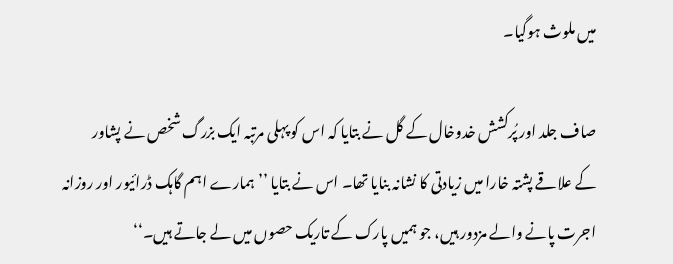میں ملوث ہوگیا۔

صاف جلد اور پُرکشش خدوخال کے گل نے بتایا کہ اس کو پہلی مرتبہ ایک بزرگ شخص نے پشاور کے علاقے پشتہ خارا میں زیادتی کا نشانہ بنایا تھا۔ اس نے بتایا ’’ہمارے اہم گاہک ڈرائیور اور روزانہ اجرت پانے والے مزدور ہیں، جو ہمیں پارک کے تاریک حصوں میں لے جاتے ہیں۔‘‘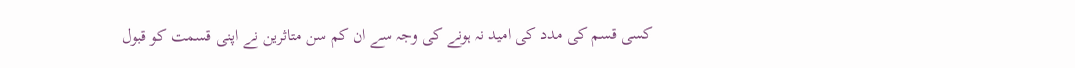کسی قسم کی مدد کی امید نہ ہونے کی وجہ سے ان کم سن متاثرین نے اپنی قسمت کو قبول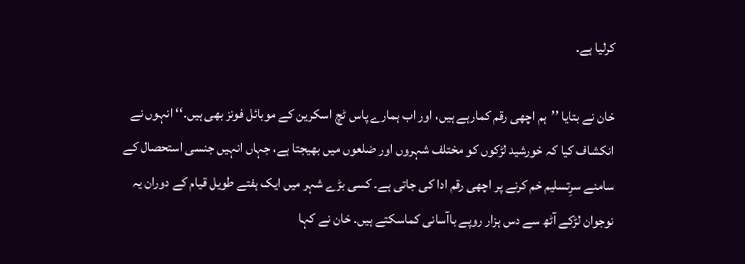کرلیا ہے۔

خان نے بتایا ’’ہم اچھی رقم کمارہے ہیں، اور اب ہمارے پاس ٹچ اسکرین کے موبائل فونز بھی ہیں۔‘‘ انہوں نے انکشاف کیا کہ خورشید لڑکوں کو مختلف شہروں اور ضلعوں میں بھیجتا ہے، جہاں انہیں جنسی استحصال کے سامنے سرِتسلیم خم کرنے پر اچھی رقم ادا کی جاتی ہے۔ کسی بڑے شہر میں ایک ہفتے طویل قیام کے دوران یہ نوجوان لڑکے آٹھ سے دس ہزار روپے باآسانی کماسکتے ہیں۔ خان نے کہا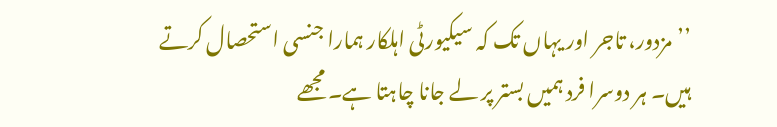’’مزدور، تاجر اور یہاں تک کہ سیکیورٹی اہلکار ہمارا جنسی استحصال کرتے ہیں۔ ہر دوسرا فرد ہمیں بستر پر لے جانا چاہتا ہے۔ مجھے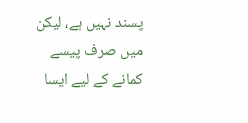پسند نہیں ہے، لیکن میں صرف پیسے کمانے کے لیے ایسا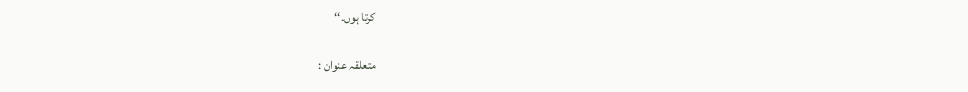کرتا ہوں۔‘‘

متعلقہ عنوان :